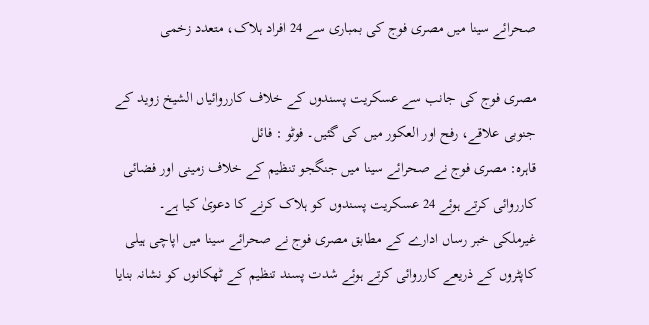صحرائے سینا میں مصری فوج کی بمباری سے 24 افراد ہلاک، متعدد زخمی

مصری فوج کی جانب سے عسکریت پسندوں کے خلاف کارروائیاں الشیخ زوید کے جنوبی علاقے، رفح اور العکور میں کی گئیں۔ فوٹو : فائل
قاہرہ: مصری فوج نے صحرائے سینا میں جنگجو تنظیم کے خلاف زمینی اور فضائی کارروائی کرتے ہوئے 24 عسکریت پسندوں کو ہلاک کرنے کا دعویٰ کیا ہے۔
غیرملکی خبر رساں ادارے کے مطابق مصری فوج نے صحرائے سینا میں اپاچی ہیلی کاپٹروں کے ذریعے کارروائی کرتے ہوئے شدت پسند تنظیم کے ٹھکانوں کو نشانہ بنایا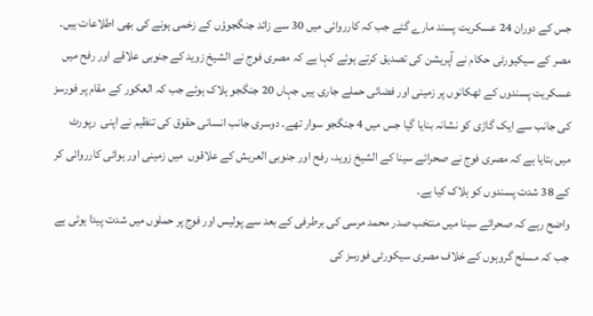جس کے دوران 24 عسکریت پسند مارے گئے جب کہ کارروائی میں 30 سے زائد جنگجوؤں کے زخمی ہونے کی بھی اطلاعات ہیں۔
مصر کے سیکیورٹی حکام نے آپریشن کی تصدیق کرتے ہوئے کہا ہے کہ مصری فوج نے الشیخ زوید کے جنوبی علاقے اور رفح میں عسکریت پسندوں کے ٹھکانوں پر زمینی اور فضائی حملے جاری ہیں جہاں 20 جنگجو ہلاک ہوئے جب کہ العکور کے مقام پر فورسز کی جانب سے ایک گاڑی کو نشانہ بنایا گیا جس میں 4 جنگجو سوار تھے۔ دوسری جانب انسانی حقوق کی تنظیم نے اپنی  رپورٹ میں بتایا ہے کہ مصری فوج نے صحرائے سینا کے الشیخ زوید، رفح اور جنوبی العریش کے علاقوں  میں زمینی اور ہوائی کارروائی کر کے 38 شدت پسندوں کو ہلاک کیا ہے۔
واضح رہے کہ صحرائے سینا میں منتخب صدر محمد مرسی کی برطرفی کے بعد سے پولیس اور فوج پر حملوں میں شدت پیدا ہوئی ہے جب کہ مسلح گروہوں کے خلاف مصری سیکورٹی فورسز کی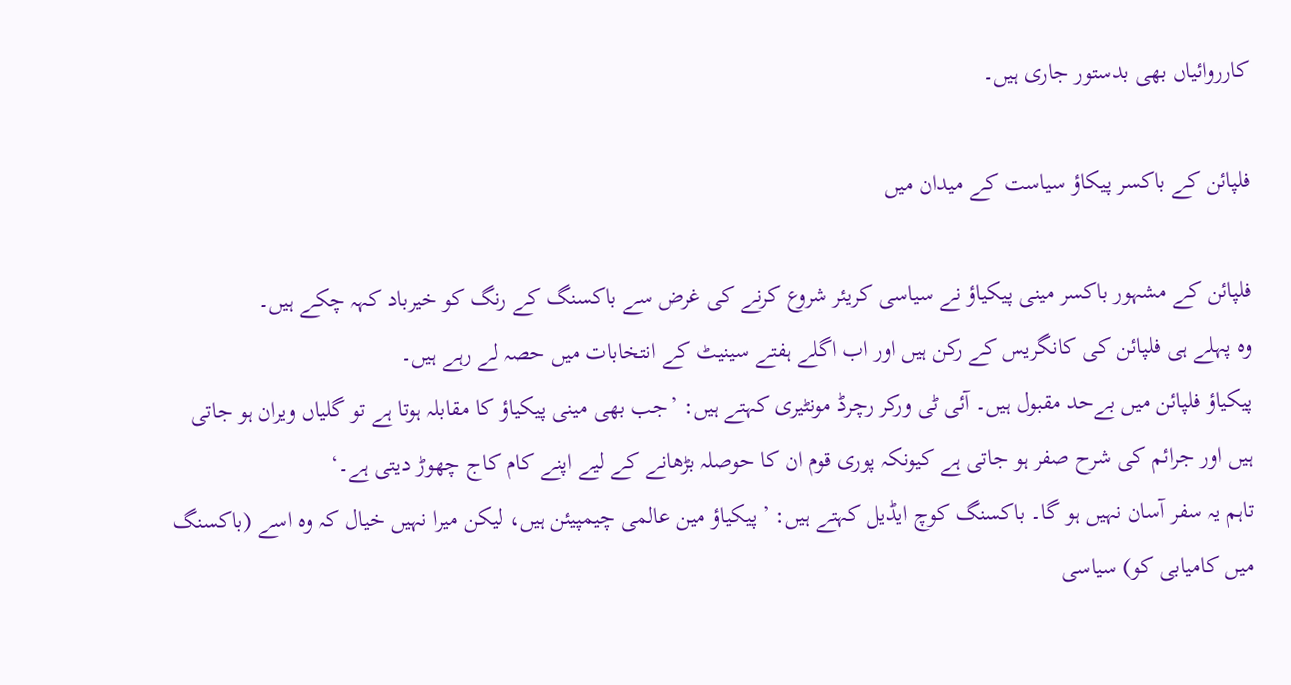کارروائیاں بھی بدستور جاری ہیں۔

فلپائن کے باکسر پیکاؤ سیاست کے میدان میں

فلپائن کے مشہور باکسر مینی پیکیاؤ نے سیاسی کریئر شروع کرنے کی غرض سے باکسنگ کے رنگ کو خیرباد کہہ چکے ہیں۔
وہ پہلے ہی فلپائن کی کانگریس کے رکن ہیں اور اب اگلے ہفتے سینیٹ کے انتخابات میں حصہ لے رہے ہیں۔
پیکیاؤ فلپائن میں بےحد مقبول ہیں۔ آئی ٹی ورکر رچرڈ مونٹیری کہتے ہیں: ’جب بھی مینی پیکیاؤ کا مقابلہ ہوتا ہے تو گلیاں ویران ہو جاتی ہیں اور جرائم کی شرح صفر ہو جاتی ہے کیونکہ پوری قوم ان کا حوصلہ بڑھانے کے لیے اپنے کام کاج چھوڑ دیتی ہے۔‘
تاہم یہ سفر آسان نہیں ہو گا۔ باکسنگ کوچ ایڈیل کہتے ہیں: ’پیکیاؤ مین عالمی چیمپیئن ہیں، لیکن میرا نہیں خیال کہ وہ اسے (باکسنگ میں کامیابی کو) سیاسی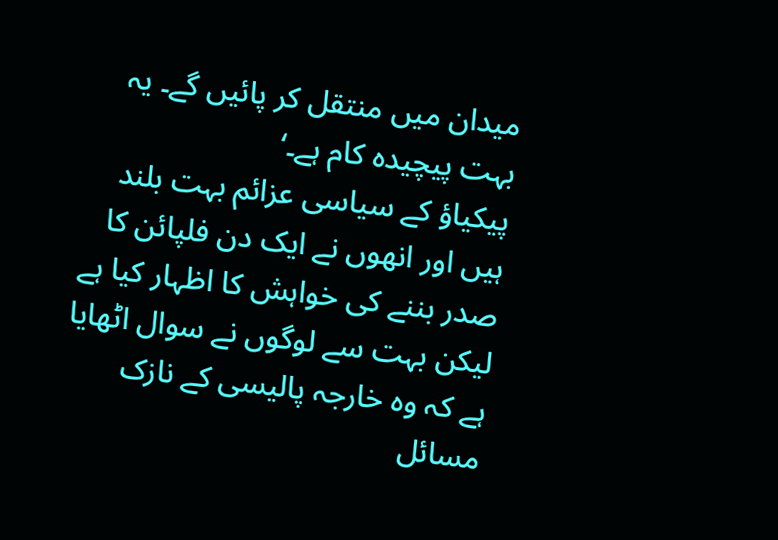میدان میں منتقل کر پائیں گے۔ یہ بہت پیچیدہ کام ہے۔‘
پیکیاؤ کے سیاسی عزائم بہت بلند ہیں اور انھوں نے ایک دن فلپائن کا صدر بننے کی خواہش کا اظہار کیا ہے لیکن بہت سے لوگوں نے سوال اٹھایا ہے کہ وہ خارجہ پالیسی کے نازک مسائل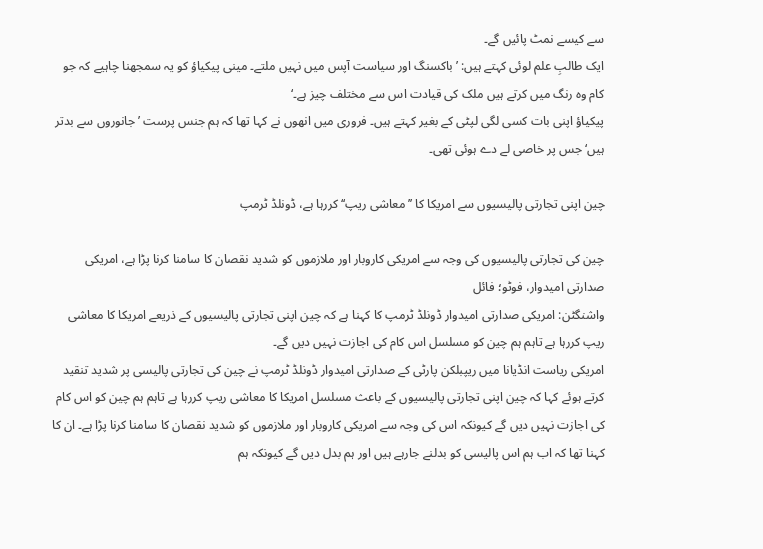سے کیسے نمٹ پائیں گے۔
ایک طالبِ علم لوئی کہتے ہیں: ’باکسنگ اور سیاست آپس میں نہیں ملتے۔ مینی پیکیاؤ کو یہ سمجھنا چاہیے کہ جو کام وہ رنگ میں کرتے ہیں ملک کی قیادت اس سے مختلف چیز ہے۔‘
پیکیاؤ اپنی بات کسی لگی لپٹی کے بغیر کہتے ہیں۔ فروری میں انھوں نے کہا تھا کہ ہم جنس پرست ’جانوروں سے بدتر ہیں‘ جس پر خاصی لے دے ہوئی تھی۔

چین اپنی تجارتی پالیسیوں سے امریکا کا ’’معاشی ریپ‘‘ کررہا ہے، ڈونلڈ ٹرمپ

چین کی تجارتی پالیسیوں کی وجہ سے امریکی کاروبار اور ملازموں کو شدید نقصان کا سامنا کرنا پڑا ہے، امریکی صدارتی امیدوار، فوٹو؛ فائل
واشنگٹن: امریکی صدارتی امیدوار ڈونلڈ ٹرمپ کا کہنا ہے کہ چین اپنی تجارتی پالیسیوں کے ذریعے امریکا کا معاشی ریپ کررہا ہے تاہم ہم چین کو مسلسل اس کام کی اجازت نہیں دیں گے۔
امریکی ریاست انڈیانا میں ریپبلکن پارٹی کے صدارتی امیدوار ڈونلڈ ٹرمپ نے چین کی تجارتی پالیسی پر شدید تنقید کرتے ہوئے کہا کہ چین اپنی تجارتی پالیسیوں کے باعث مسلسل امریکا کا معاشی ریپ کررہا ہے تاہم ہم چین کو اس کام کی اجازت نہیں دیں گے کیونکہ اس کی وجہ سے امریکی کاروبار اور ملازموں کو شدید نقصان کا سامنا کرنا پڑا ہے۔ ان کا کہنا تھا کہ اب ہم اس پالیسی کو بدلنے جارہے ہیں اور ہم بدل دیں گے کیونکہ ہم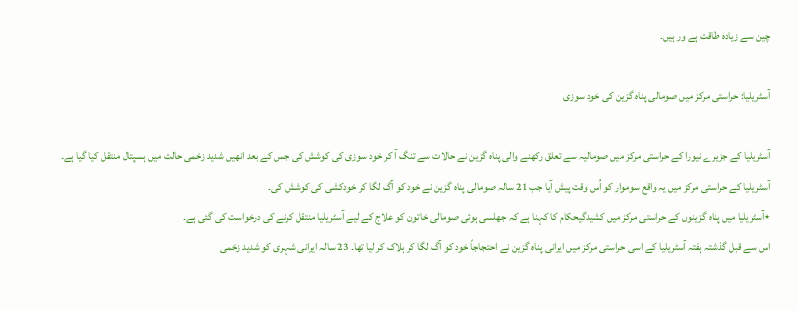چین سے زیادہ طاقت ہے ور ہیں۔

آسٹریلیا: حراستی مرکز میں صومالی پناہ گزین کی خود سوزی

آسٹریلیا کے جزیرے نیورا کے حراستی مرکز میں صومالیہ سے تعلق رکھنے والی پناہ گزین نے حالات سے تنگ آ کر خود سوزی کی کوشش کی جس کے بعد انھیں شدید زخمی حالت میں ہسپتال منتقل کیا گیا ہے۔
آسٹریلیا کے حراستی مرکز میں یہ واقع سوموار کو اُس وقت پیش آیا جب 21 سالہ صومالی پناہ گزین نے خود کو آگ لگا کر خودکشی کی کوشش کی۔
٭آسٹریلیا میں پناہ گزینوں کے حراستی مرکز میں کشیدگیحکام کا کہنا ہے کہ جھلسی ہوئی صومالی خاتون کو علاج کے لیے آسٹریلیا منتقل کرنے کی درخواست کی گئی ہے۔
اس سے قبل گذشتہ ہفتہ آسٹریلیا کے اسی حراستی مرکز میں ایرانی پناہ گزین نے احتجاجاً خود کو آگ لگا کر ہلاک کر لیا تھا۔ 23 سالہ ایرانی شہری کو شدید زخمی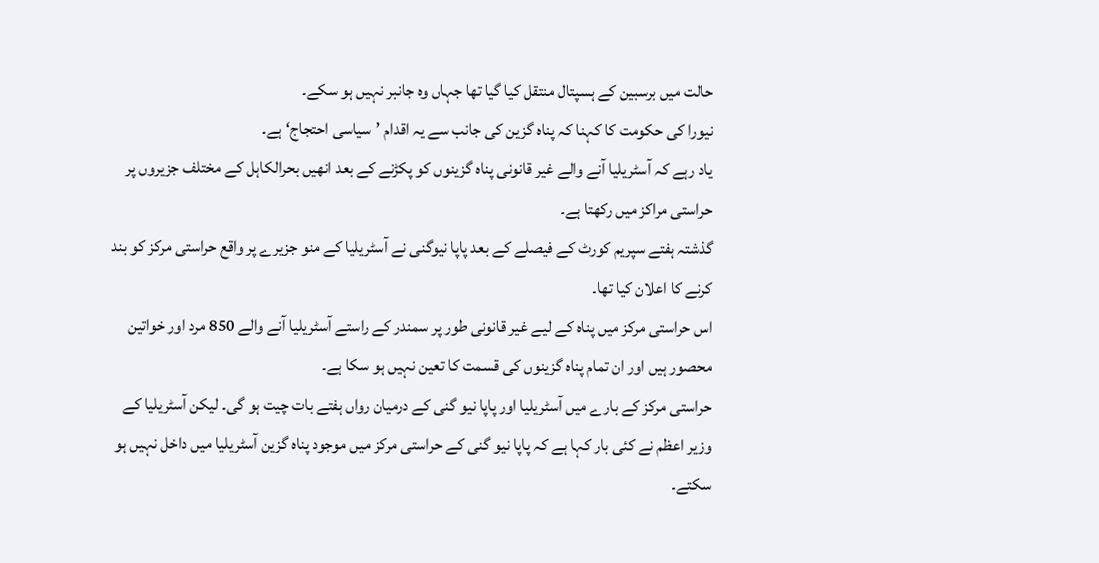حالت میں برسبین کے ہسپتال منتقل کیا گیا تھا جہاں وہ جانبر نہیں ہو سکے۔
نیورا کی حکومت کا کہنا کہ پناہ گزین کی جانب سے یہ اقدام ’سیاسی احتجاج‘ ہے۔
یاد رہے کہ آسٹریلیا آنے والے غیر قانونی پناہ گزینوں کو پکڑنے کے بعد انھیں بحرالکاہل کے مختلف جزیروں پر حراستی مراکز میں رکھتا ہے۔
گذشتہ ہفتے سپریم کورٹ کے فیصلے کے بعد پاپا نیوگنی نے آسٹریلیا کے منو جزیرے پر واقع حراستی مرکز کو بند کرنے کا اعلان کیا تھا۔
اس حراستی مرکز میں پناہ کے لیے غیر قانونی طور پر سمندر کے راستے آسٹریلیا آنے والے 850 مرد اور خواتین محصور ہیں اور ان تمام پناہ گزینوں کی قسمت کا تعین نہیں ہو سکا ہے۔
حراستی مرکز کے بارے میں آسٹریلیا اور پاپا نیو گنی کے درمیان رواں ہفتے بات چیت ہو گی۔ لیکن آسٹریلیا کے وزیر اعظم نے کئی بار کہا ہے کہ پاپا نیو گنی کے حراستی مرکز میں موجود پناہ گزین آسٹریلیا میں داخل نہیں ہو سکتے۔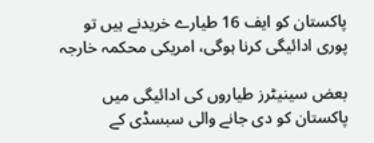پاکستان کو ایف 16 طیارے خریدنے ہیں تو پوری ادائیگی کرنا ہوگی، امریکی محکمہ خارجہ

بعض سینیٹرز طیاروں کی ادائیگی میں پاکستان کو دی جانے والی سبسڈی کے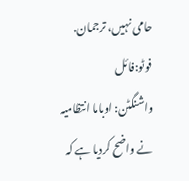حامی نہیں، ترجمان. فوٹو:فائل
واشنگٹن: اوباما انتظامیہ نے واضح کردیا ہے کہ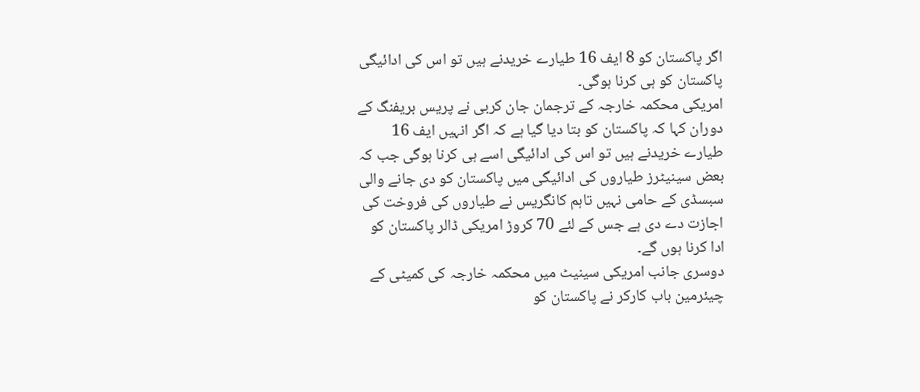اگر پاکستان کو 8 ایف 16 طیارے خریدنے ہیں تو اس کی ادائیگی پاکستان کو ہی کرنا ہوگی۔
امریکی محکمہ خارجہ کے ترجمان جان کربی نے پریس بریفنگ کے دوران کہا کہ پاکستان کو بتا دیا گیا ہے کہ اگر انہیں ایف 16 طیارے خریدنے ہیں تو اس کی ادائیگی اسے ہی کرنا ہوگی جب کہ بعض سینیٹرز طیاروں کی ادائیگی میں پاکستان کو دی جانے والی سبسڈی کے حامی نہیں تاہم کانگریس نے طیاروں کی فروخت کی اجازت دے دی ہے جس کے لئے 70 کروڑ امریکی ڈالر پاکستان کو ادا کرنا ہوں گے۔
دوسری جانب امریکی سینیٹ میں محکمہ خارجہ کی کمیٹی کے چیئرمین باب کارکر نے پاکستان کو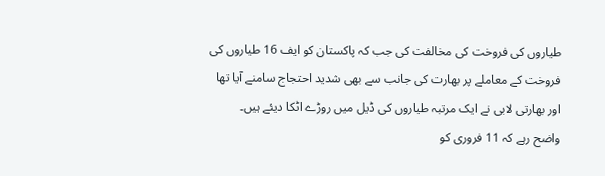طیاروں کی فروخت کی مخالفت کی جب کہ پاکستان کو ایف 16 طیاروں کی فروخت کے معاملے پر بھارت کی جانب سے بھی شدید احتجاج سامنے آیا تھا اور بھارتی لابی نے ایک مرتبہ طیاروں کی ڈیل میں روڑے اٹکا دیئے ہیں۔
واضح رہے کہ 11 فروری کو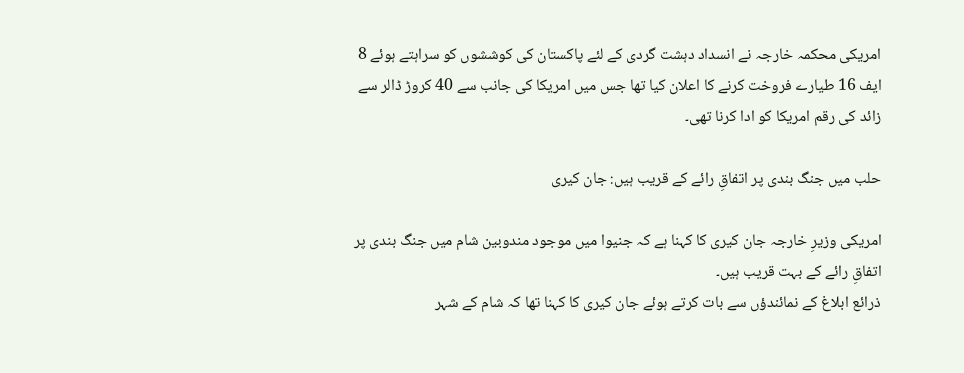امریکی محکمہ خارجہ نے انسداد دہشت گردی کے لئے پاکستان کی کوششوں کو سراہتے ہوئے 8 ایف 16 طیارے فروخت کرنے کا اعلان کیا تھا جس میں امریکا کی جانب سے 40 کروڑ ڈالر سے زائد کی رقم امریکا کو ادا کرنا تھی۔

حلب میں جنگ بندی پر اتفاقِ رائے کے قریب ہیں: جان کیری

امریکی وزیرِ خارجہ جان کیری کا کہنا ہے کہ جنیوا میں موجود مندوبین شام میں جنگ بندی پر اتفاقِ رائے کے بہت قریب ہیں۔
ذرائع ابلاغ کے نمائندؤں سے بات کرتے ہوئے جان کیری کا کہنا تھا کہ شام کے شہر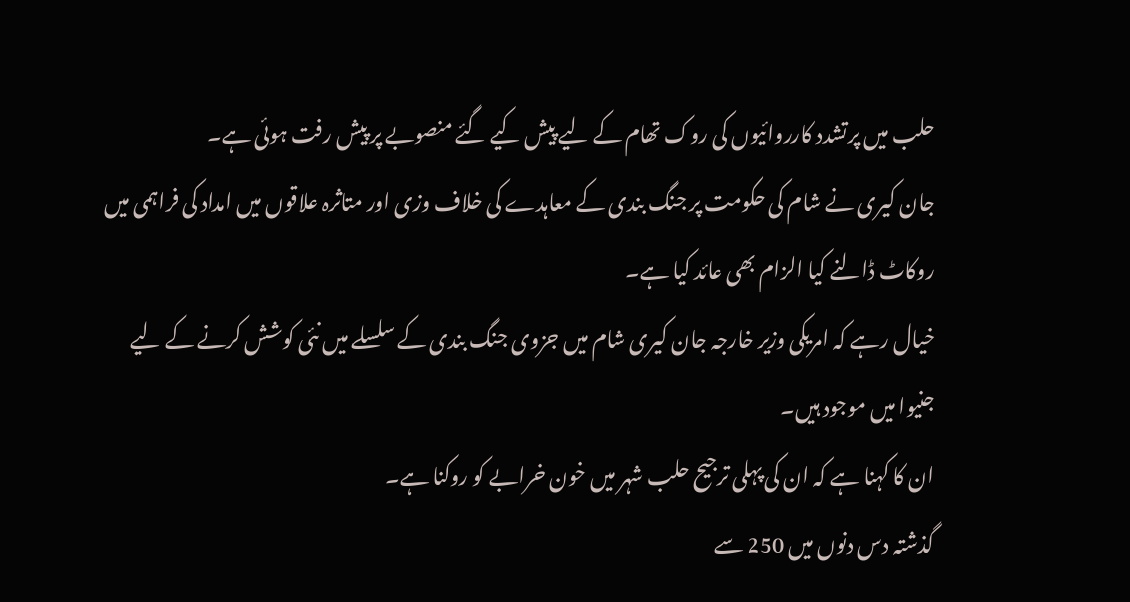حلب میں پرتشدد کارروائیوں کی روک تھام کے لیے پیش کیے گئے منصوبے پر پیش رفت ہوئی ہے۔
جان کیری نے شام کی حکومت پر جنگ بندی کے معاہدے کی خلاف وزی اور متاثرہ علاقوں میں امداد کی فراہمی میں روکاٹ ڈالنے کیا الزام بھی عائد کیا ہے۔
خیال رہے کہ امریکی وزیر خارجہ جان کیری شام میں جزوی جنگ بندی کے سلسلے میں نئی کوشش کرنے کے لیے جنیوا میں موجود ہیں۔
ان کا کہنا ہے کہ ان کی پہلی ترجیح حلب شہر میں خون خرابے کو روکنا ہے۔
گذشتہ دس دنوں میں 250 سے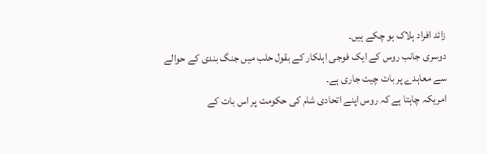زائد افراد ہلاک ہو چکے ہیں۔
دوسری جانب روس کے ایک فوجی اہلکار کے بقول حلب میں جنگ بندی کے حوالے سے معاہدے پر بات چیت جاری ہے۔
امریکہ چاہتا ہے کہ روس اپنے اتحادی شام کی حکومت پر اس بات کے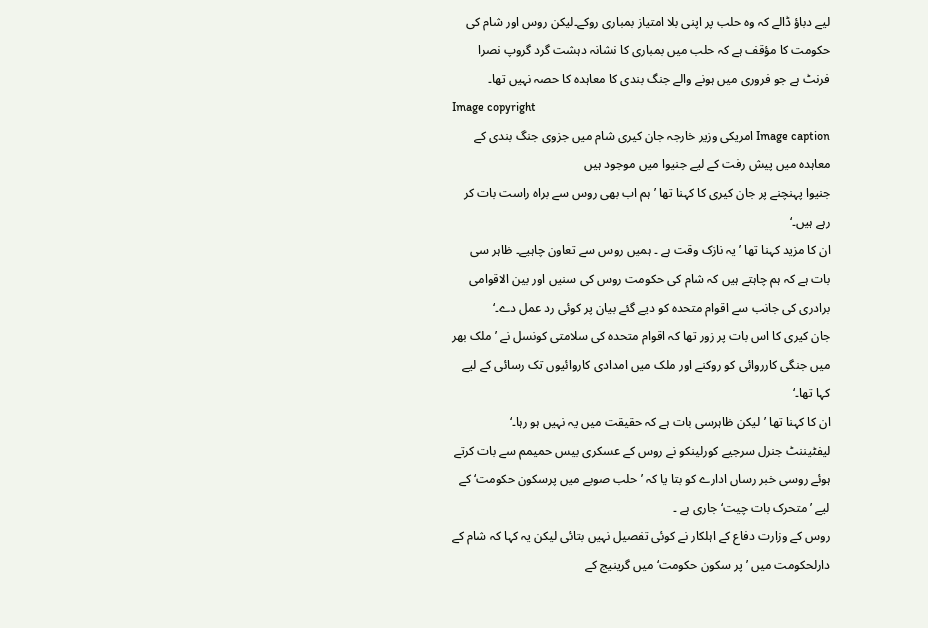لیے دباؤ ڈالے کہ وہ حلب پر اپنی بلا امتیاز بمباری روکے۔لیکن روس اور شام کی حکومت کا مؤقف ہے کہ حلب میں بمباری کا نشانہ دہشت گرد گروپ نصرا فرنٹ ہے جو فروری میں ہونے والے جنگ بندی کا معاہدہ کا حصہ نہیں تھا۔
Image copyright
Image caption امریکی وزیر خارجہ جان کیری شام میں جزوی جنگ بندی کے معاہدہ میں پیش رفت کے لیے جنیوا میں موجود ہیں
جنیوا پہنچنے پر جان کیری کا کہنا تھا ’ہم اب بھی روس سے براہ راست بات کر رہے ہیں۔‘
ان کا مزید کہنا تھا ’ یہ نازک وقت ہے ۔ ہمیں روس سے تعاون چاہیے۔ ظاہر سی بات ہے کہ ہم چاہتے ہیں کہ شام کی حکومت روس کی سنیں اور بین الاقوامی برادری کی جانب سے اقوام متحدہ کو دیے گئے بیان پر کوئی رد عمل دے۔‘
جان کیری کا اس بات پر زور تھا کہ اقوام متحدہ کی سلامتی کونسل نے ’ ملک بھر میں جنگی کارروائی کو روکنے اور ملک میں امدادی کاروائیوں تک رسائی کے لیے کہا تھا۔‘
ان کا کہنا تھا ’لیکن ظاہرسی بات ہے کہ حقیقت میں یہ نہیں ہو رہا۔‘
لیفٹیننٹ جنرل سرجیے کورلینکو نے روس کے عسکری بیس حمیمم سے بات کرتے ہوئے روسی خبر رساں ادارے کو بتا یا کہ ’ حلب صوبے میں پرسکون حکومت‘ کے لیے ’متحرک بات چیت‘ جاری ہے ۔
روس کے وزارت دفاع کے اہلکار نے کوئی تفصیل نہیں بتائی لیکن یہ کہا کہ شام کے دارلحکومت میں ’پر سکون حکومت‘ میں گرینیج کے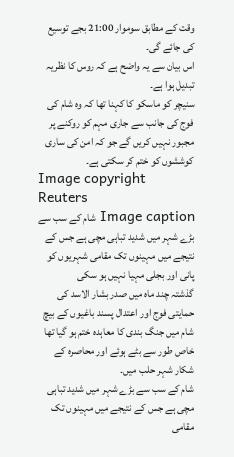وقت کے مطابق سوموار 21:00 بجے توسیع کی جائے گی۔
اس بیان سے یہ واضح ہے کہ روس کا نظریہ تبدیل ہوا ہے۔
سنیچر کو ماسکو کا کہنا تھا کہ وہ شام کی فوج کی جانب سے جاری مہم کو روکنے پر مجبور نہیں کریں گے جو کہ امن کی ساری کوششوں کو ختم کر سکتی ہے۔
Image copyright Reuters
Image caption شام کے سب سے بڑے شہر میں شدید تباہی مچی ہے جس کے نتیجے میں مہینوں تک مقامی شہریوں کو پانی اور بجلی مہیا نہیں ہو سکی
گذشتہ چند ماہ میں صدر بشار الاسد کی حمایتی فوج اور اعتدال پسند باغیوں کے بیچ شام میں جنگ بندی کا معاہدہ ختم ہو گیا تھا خاص طور سے بٹے ہوئے اور محاصرہ کے شکار شہر حلب میں۔
شام کے سب سے بڑے شہر میں شدید تباہی مچی ہے جس کے نتیجے میں مہینوں تک مقامی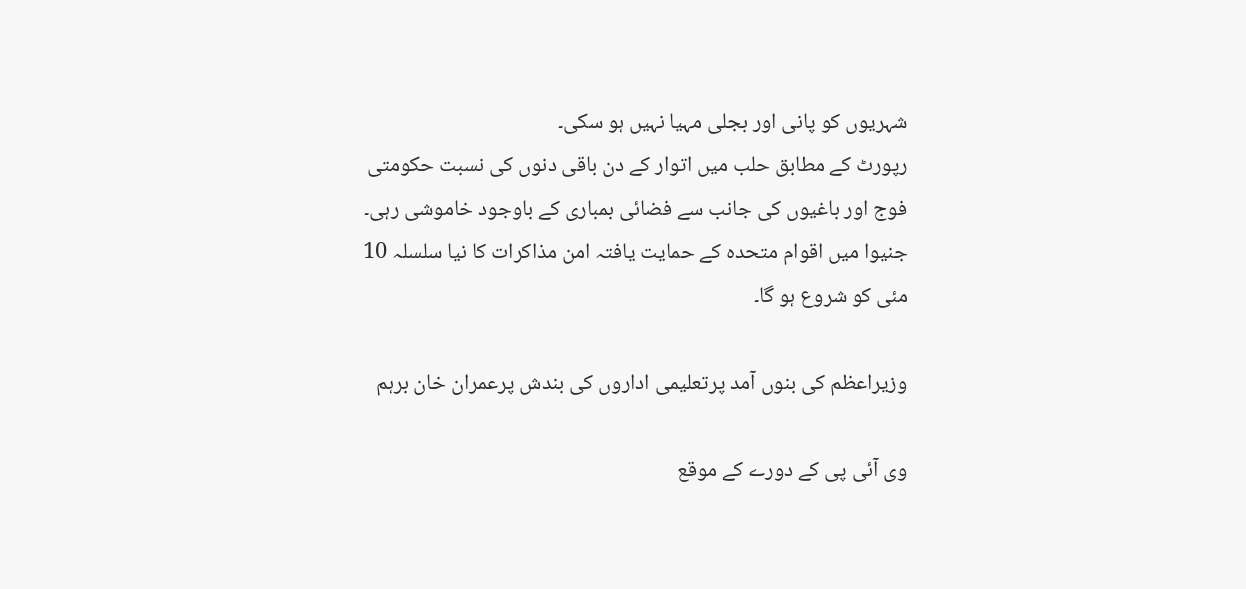شہریوں کو پانی اور بجلی مہیا نہیں ہو سکی۔
رپورٹ کے مطابق حلب میں اتوار کے دن باقی دنوں کی نسبت حکومتی فوج اور باغیوں کی جانب سے فضائی بمباری کے باوجود خاموشی رہی۔
جنیوا میں اقوام متحدہ کے حمایت یافتہ امن مذاکرات کا نیا سلسلہ 10 مئی کو شروع ہو گا۔

وزیراعظم کی بنوں آمد پرتعلیمی اداروں کی بندش پرعمران خان برہم

وی آئی پی کے دورے کے موقع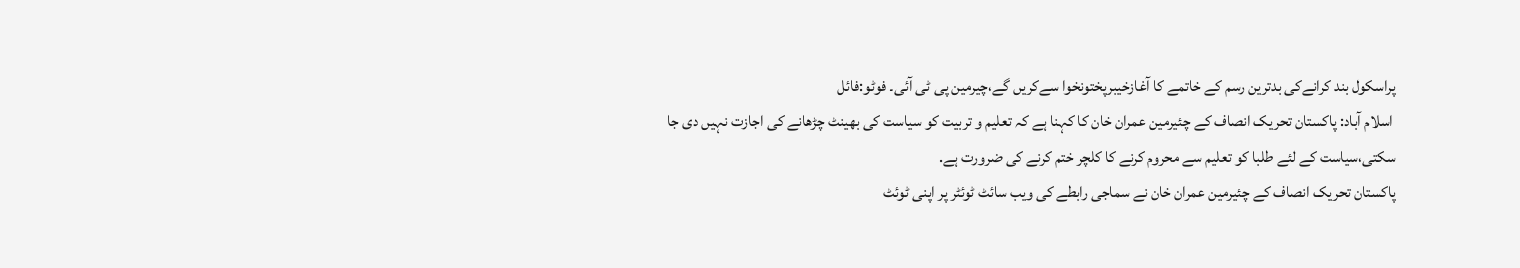پراسکول بند کرانےکی بدترین رسم کے خاتمے کا آغازخیبرپختونخوا سےکریں گے،چیرمین پی ٹی آئی۔ فوٹو:فائل
 اسلام آباد: پاکستان تحریک انصاف کے چئیرمین عمران خان کا کہنا ہے کہ تعلیم و تربیت کو سیاست کی بھینٹ چڑھانے کی اجازت نہیں دی جا سکتی،سیاست کے لئے طلبا کو تعلیم سے محروم کرنے کا کلچر ختم کرنے کی ضرورت ہے.
پاکستان تحریک انصاف کے چئیرمین عمران خان نے سماجی رابطے کی ویب سائٹ ٹوئٹر پر اپنی ٹوئٹ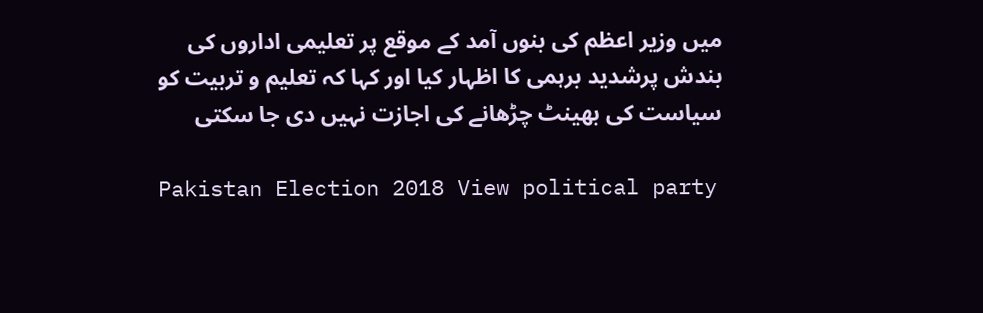میں وزیر اعظم کی بنوں آمد کے موقع پر تعلیمی اداروں کی بندش پرشدید برہمی کا اظہار کیا اور کہا کہ تعلیم و تربیت کو سیاست کی بھینٹ چڑھانے کی اجازت نہیں دی جا سکتی

Pakistan Election 2018 View political party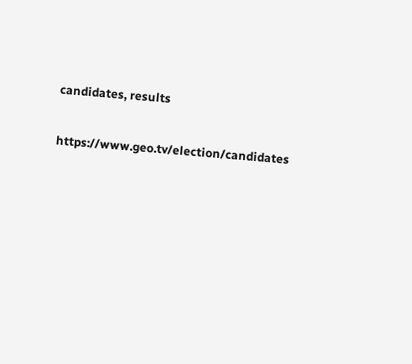candidates, results

https://www.geo.tv/election/candidates